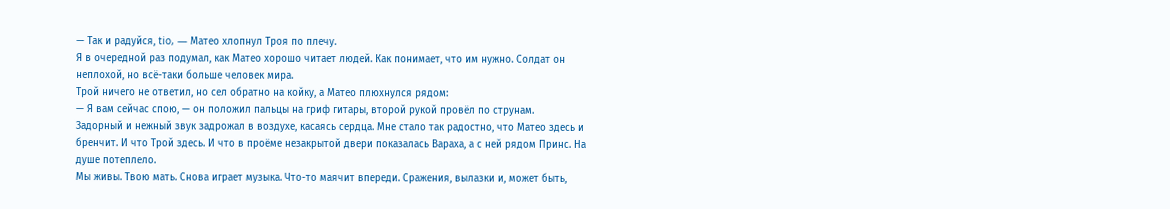— Так и радуйся, tio, — Матео хлопнул Троя по плечу.
Я в очередной раз подумал, как Матео хорошо читает людей. Как понимает, что им нужно. Солдат он неплохой, но всë-таки больше человек мира.
Трой ничего не ответил, но сел обратно на койку, а Матео плюхнулся рядом:
— Я вам сейчас спою, — он положил пальцы на гриф гитары, второй рукой провёл по струнам.
Задорный и нежный звук задрожал в воздухе, касаясь сердца. Мне стало так радостно, что Матео здесь и бренчит. И что Трой здесь. И что в проёме незакрытой двери показалась Вараха, а с ней рядом Принс. На душе потеплело.
Мы живы. Твою мать. Снова играет музыка. Что-то маячит впереди. Сражения, вылазки и, может быть,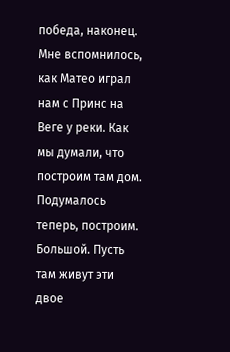победа, наконец.
Мне вспомнилось, как Матео играл нам с Принс на Веге у реки. Как мы думали, что построим там дом. Подумалось теперь, построим. Большой. Пусть там живут эти двое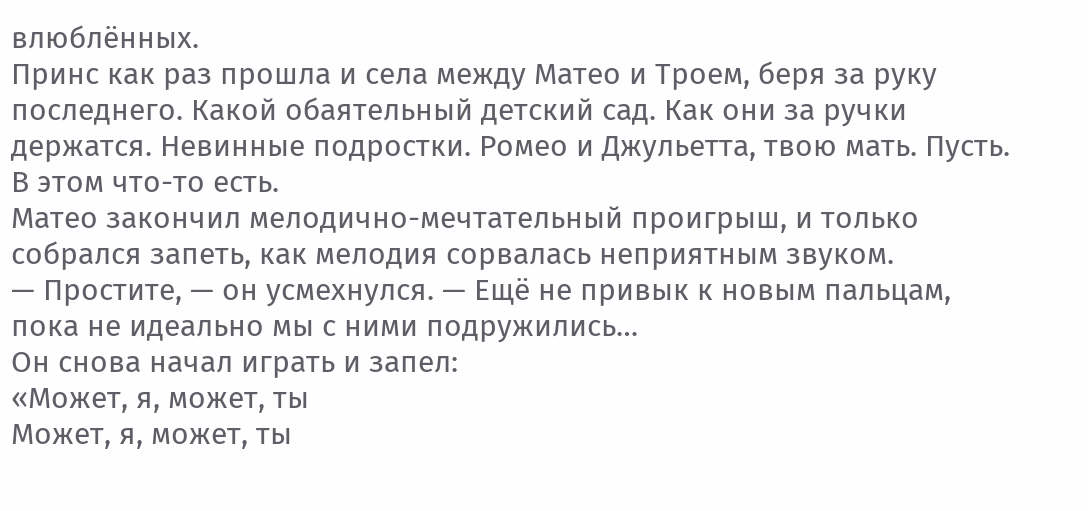влюблённых.
Принс как раз прошла и села между Матео и Троем, беря за руку последнего. Какой обаятельный детский сад. Как они за ручки держатся. Невинные подростки. Ромео и Джульетта, твою мать. Пусть. В этом что-то есть.
Матео закончил мелодично-мечтательный проигрыш, и только собрался запеть, как мелодия сорвалась неприятным звуком.
— Простите, — он усмехнулся. — Ещё не привык к новым пальцам, пока не идеально мы с ними подружились…
Он снова начал играть и запел:
«Может, я, может, ты
Может, я, может, ты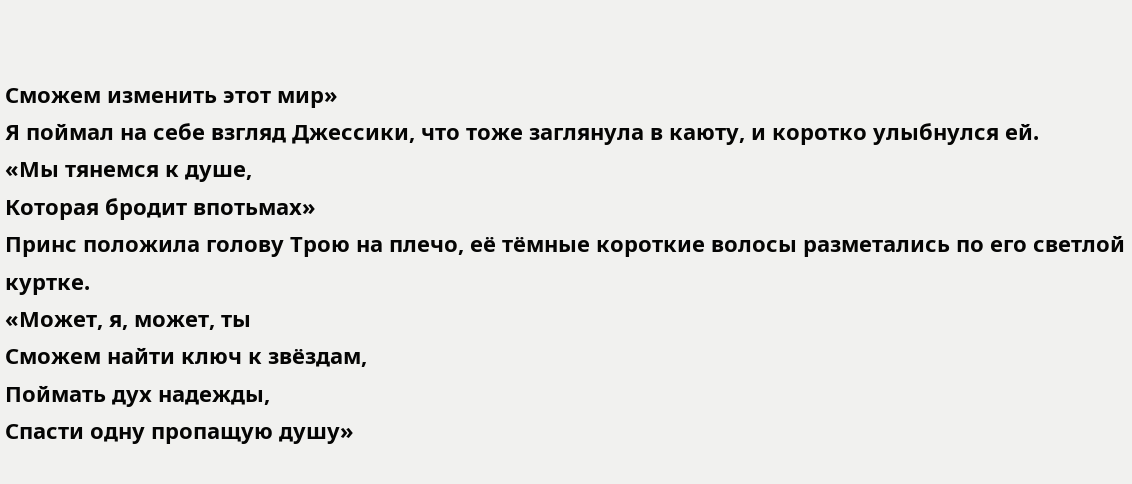Сможем изменить этот мир»
Я поймал на себе взгляд Джессики, что тоже заглянула в каюту, и коротко улыбнулся ей.
«Мы тянемся к душе,
Которая бродит впотьмах»
Принс положила голову Трою на плечо, её тёмные короткие волосы разметались по его светлой куртке.
«Может, я, может, ты
Сможем найти ключ к звёздам,
Поймать дух надежды,
Спасти одну пропащую душу»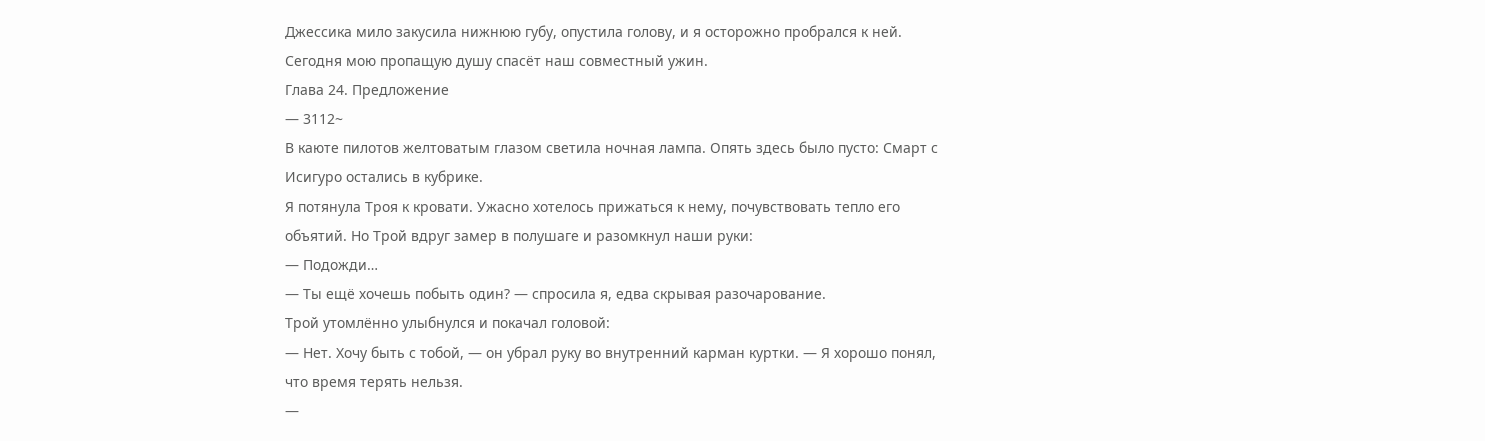Джессика мило закусила нижнюю губу, опустила голову, и я осторожно пробрался к ней. Сегодня мою пропащую душу спасёт наш совместный ужин.
Глава 24. Предложение
— 3112~
В каюте пилотов желтоватым глазом светила ночная лампа. Опять здесь было пусто: Смарт с Исигуро остались в кубрике.
Я потянула Троя к кровати. Ужасно хотелось прижаться к нему, почувствовать тепло его объятий. Но Трой вдруг замер в полушаге и разомкнул наши руки:
— Подожди…
— Ты ещё хочешь побыть один? — спросила я, едва скрывая разочарование.
Трой утомлённо улыбнулся и покачал головой:
— Нет. Хочу быть с тобой, — он убрал руку во внутренний карман куртки. — Я хорошо понял, что время терять нельзя.
—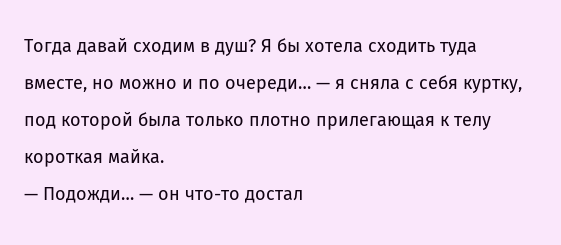Тогда давай сходим в душ? Я бы хотела сходить туда вместе, но можно и по очереди… — я сняла с себя куртку, под которой была только плотно прилегающая к телу короткая майка.
— Подожди… — он что-то достал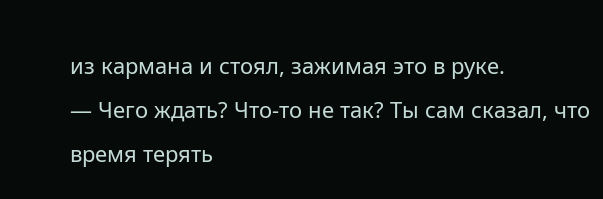из кармана и стоял, зажимая это в руке.
— Чего ждать? Что-то не так? Ты сам сказал, что время терять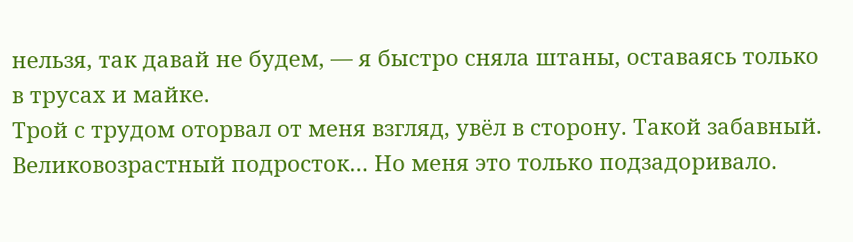нельзя, так давай не будем, — я быстро сняла штаны, оставаясь только в трусах и майке.
Трой с трудом оторвал от меня взгляд, увёл в сторону. Такой забавный. Великовозрастный подросток… Но меня это только подзадоривало.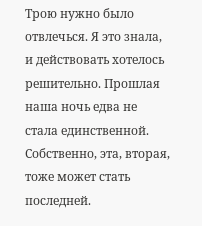Трою нужно было отвлечься. Я это знала, и действовать хотелось решительно. Прошлая наша ночь едва не стала единственной. Собственно, эта, вторая, тоже может стать последней.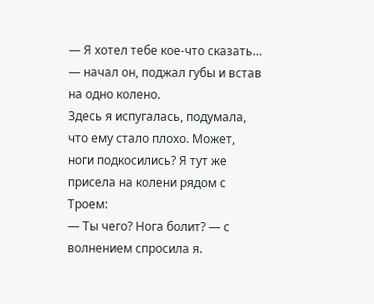— Я хотел тебе кое-что сказать… — начал он, поджал губы и встав на одно колено.
Здесь я испугалась, подумала, что ему стало плохо. Может, ноги подкосились? Я тут же присела на колени рядом с Троем:
— Ты чего? Нога болит? — с волнением спросила я.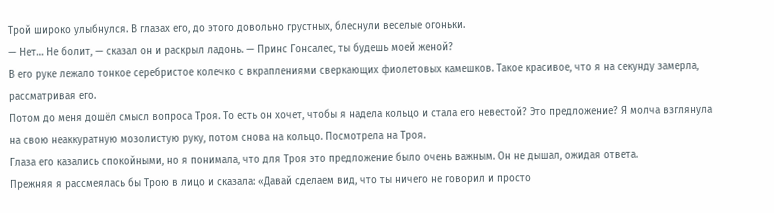Трой широко улыбнулся. В глазах его, до этого довольно грустных, блеснули веселые огоньки.
— Нет… Не болит, — сказал он и раскрыл ладонь. — Принс Гонсалес, ты будешь моей женой?
В его руке лежало тонкое серебристое колечко с вкраплениями сверкающих фиолетовых камешков. Такое красивое, что я на секунду замерла, рассматривая его.
Потом до меня дошёл смысл вопроса Троя. То есть он хочет, чтобы я надела кольцо и стала его невестой? Это предложение? Я молча взглянула на свою неаккуратную мозолистую руку, потом снова на кольцо. Посмотрела на Троя.
Глаза его казались спокойными, но я понимала, что для Троя это предложение было очень важным. Он не дышал, ожидая ответа.
Прежняя я рассмеялась бы Трою в лицо и сказала: «Давай сделаем вид, что ты ничего не говорил и просто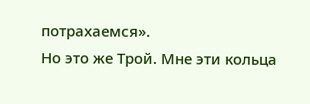потрахаемся».
Но это же Трой. Мне эти кольца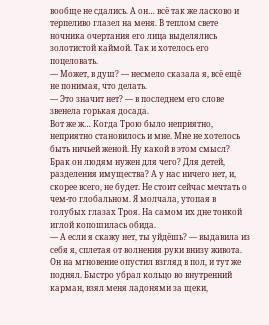вообще не сдались. А он… всё так же ласково и терпеливо глазел на меня. В теплом свете ночника очертания его лица выделялись золотистой каймой. Так и хотелось его поцеловать.
— Может, в душ? — несмело сказала я, всё ещё не понимая, что делать.
— Это значит нет? — в последнем его слове звенела горькая досада.
Вот же ж… Когда Трою было неприятно, неприятно становилось и мне. Мне не хотелось быть ничьей женой. Ну какой в этом смысл? Брак он людям нужен для чего? Для детей, разделения имущества? А у нас ничего нет, и, скорее всего, не будет. Не стоит сейчас мечтать о чем-то глобальном. Я молчала, утопая в голубых глазах Троя. На самом их дне тонкой иглой копошилась обида.
— А если я скажу нет, ты уйдёшь? — выдавила из себя я, сплетая от волнения руки внизу живота.
Он на мгновение опустил взгляд в пол, и тут же поднял. Быстро убрал кольцо во внутренний карман, взял меня ладонями за щеки,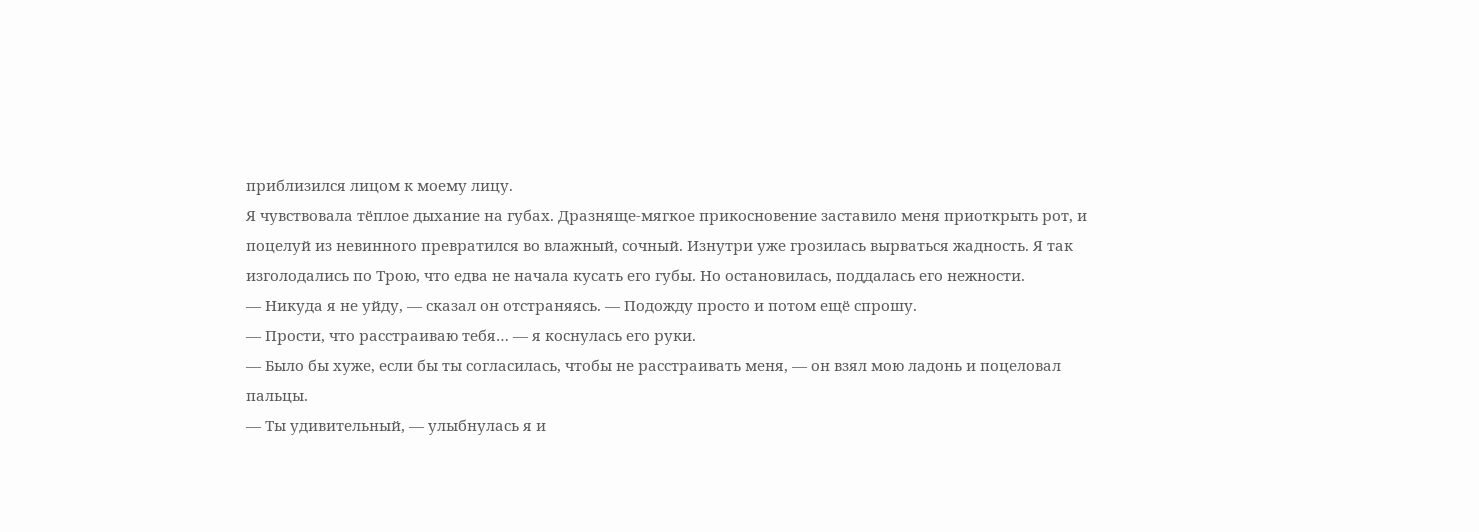приблизился лицом к моему лицу.
Я чувствовала тёплое дыхание на губах. Дразняще-мягкое прикосновение заставило меня приоткрыть рот, и поцелуй из невинного превратился во влажный, сочный. Изнутри уже грозилась вырваться жадность. Я так изголодались по Трою, что едва не начала кусать его губы. Но остановилась, поддалась его нежности.
— Никуда я не уйду, — сказал он отстраняясь. — Подожду просто и потом ещё спрошу.
— Прости, что расстраиваю тебя… — я коснулась его руки.
— Было бы хуже, если бы ты согласилась, чтобы не расстраивать меня, — он взял мою ладонь и поцеловал пальцы.
— Ты удивительный, — улыбнулась я и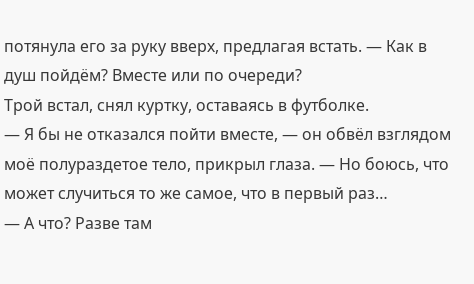потянула его за руку вверх, предлагая встать. — Как в душ пойдём? Вместе или по очереди?
Трой встал, снял куртку, оставаясь в футболке.
— Я бы не отказался пойти вместе, — он обвёл взглядом моё полураздетое тело, прикрыл глаза. — Но боюсь, что может случиться то же самое, что в первый раз…
— А что? Разве там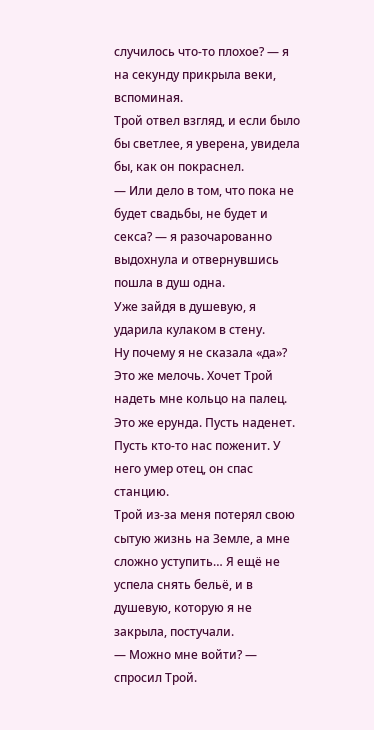случилось что-то плохое? — я на секунду прикрыла веки, вспоминая.
Трой отвел взгляд, и если было бы светлее, я уверена, увидела бы, как он покраснел.
— Или дело в том, что пока не будет свадьбы, не будет и секса? — я разочарованно выдохнула и отвернувшись пошла в душ одна.
Уже зайдя в душевую, я ударила кулаком в стену.
Ну почему я не сказала «да»? Это же мелочь. Хочет Трой надеть мне кольцо на палец. Это же ерунда. Пусть наденет. Пусть кто-то нас поженит. У него умер отец, он спас станцию.
Трой из-за меня потерял свою сытую жизнь на Земле, а мне сложно уступить… Я ещё не успела снять бельё, и в душевую, которую я не закрыла, постучали.
— Можно мне войти? — спросил Трой.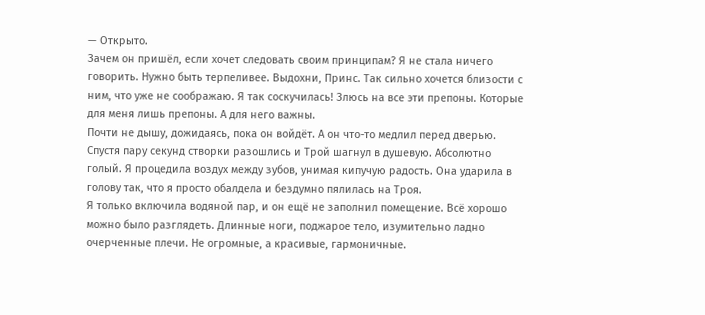— Открыто.
Зачем он пришёл, если хочет следовать своим принципам? Я не стала ничего говорить. Нужно быть терпеливее. Выдохни, Принс. Так сильно хочется близости с ним, что уже не соображаю. Я так соскучилась! Злюсь на все эти препоны. Которые для меня лишь препоны. А для него важны.
Почти не дышу, дожидаясь, пока он войдёт. А он что-то медлил перед дверью.
Спустя пару секунд створки разошлись и Трой шагнул в душевую. Абсолютно голый. Я процедила воздух между зубов, унимая кипучую радость. Она ударила в голову так, что я просто обалдела и бездумно пялилась на Троя.
Я только включила водяной пар, и он ещё не заполнил помещение. Всё хорошо можно было разглядеть. Длинные ноги, поджарое тело, изумительно ладно очерченные плечи. Не огромные, а красивые, гармоничные.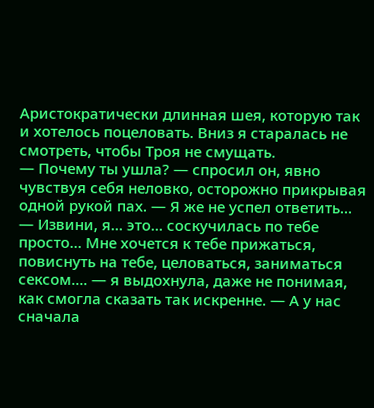Аристократически длинная шея, которую так и хотелось поцеловать. Вниз я старалась не смотреть, чтобы Троя не смущать.
— Почему ты ушла? — спросил он, явно чувствуя себя неловко, осторожно прикрывая одной рукой пах. — Я же не успел ответить…
— Извини, я… это… соскучилась по тебе просто… Мне хочется к тебе прижаться, повиснуть на тебе, целоваться, заниматься сексом…. — я выдохнула, даже не понимая, как смогла сказать так искренне. — А у нас сначала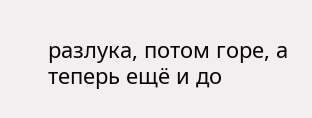разлука, потом горе, а теперь ещё и до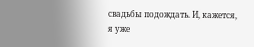свадьбы подождать. И, кажется, я уже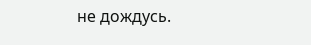не дождусь.